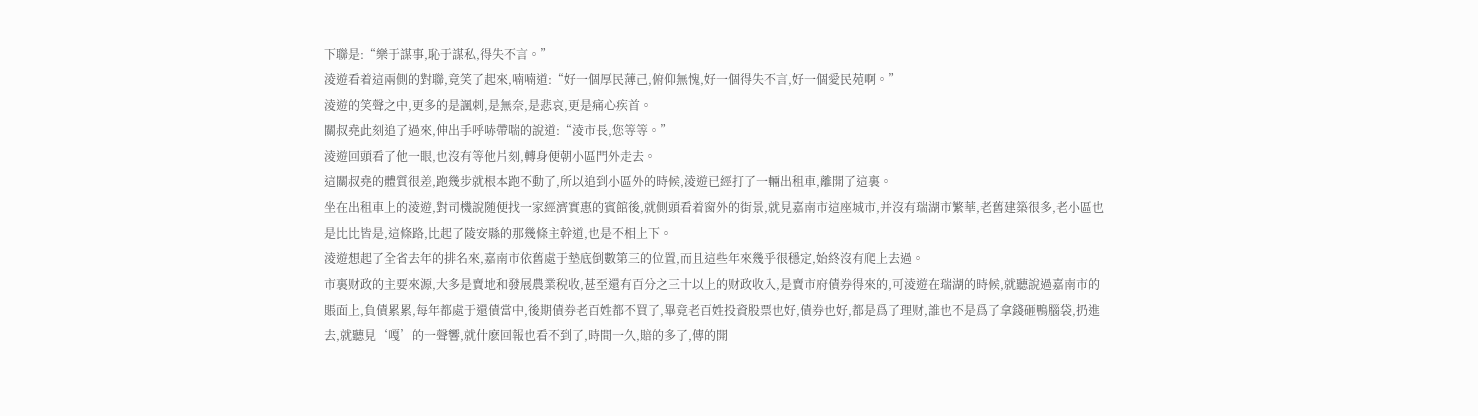下聯是:“樂于謀事,恥于謀私,得失不言。”
淩遊看着這兩側的對聯,竟笑了起來,喃喃道:“好一個厚民薄己,俯仰無愧,好一個得失不言,好一個愛民苑啊。”
淩遊的笑聲之中,更多的是諷刺,是無奈,是悲哀,更是痛心疾首。
關叔堯此刻追了過來,伸出手呼哧帶喘的說道:“淩市長,您等等。”
淩遊回頭看了他一眼,也沒有等他片刻,轉身便朝小區門外走去。
這關叔堯的體質很差,跑幾步就根本跑不動了,所以追到小區外的時候,淩遊已經打了一輛出租車,離開了這裏。
坐在出租車上的淩遊,對司機說随便找一家經濟實惠的賓館後,就側頭看着窗外的街景,就見嘉南市這座城市,并沒有瑞湖市繁華,老舊建築很多,老小區也是比比皆是,這條路,比起了陵安縣的那幾條主幹道,也是不相上下。
淩遊想起了全省去年的排名來,嘉南市依舊處于墊底倒數第三的位置,而且這些年來幾乎很穩定,始終沒有爬上去過。
市裏财政的主要來源,大多是賣地和發展農業稅收,甚至還有百分之三十以上的财政收入,是賣市府債券得來的,可淩遊在瑞湖的時候,就聽說過嘉南市的賬面上,負債累累,每年都處于還債當中,後期債券老百姓都不買了,畢竟老百姓投資股票也好,債券也好,都是爲了理财,誰也不是爲了拿錢砸鴨腦袋,扔進去,就聽見‘嘎’的一聲響,就什麽回報也看不到了,時間一久,賠的多了,傳的開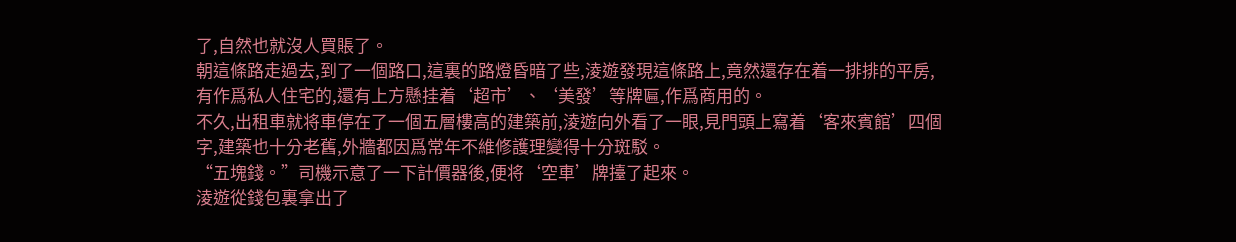了,自然也就沒人買賬了。
朝這條路走過去,到了一個路口,這裏的路燈昏暗了些,淩遊發現這條路上,竟然還存在着一排排的平房,有作爲私人住宅的,還有上方懸挂着‘超市’、‘美發’等牌匾,作爲商用的。
不久,出租車就将車停在了一個五層樓高的建築前,淩遊向外看了一眼,見門頭上寫着‘客來賓館’四個字,建築也十分老舊,外牆都因爲常年不維修護理變得十分斑駁。
“五塊錢。”司機示意了一下計價器後,便将‘空車’牌擡了起來。
淩遊從錢包裏拿出了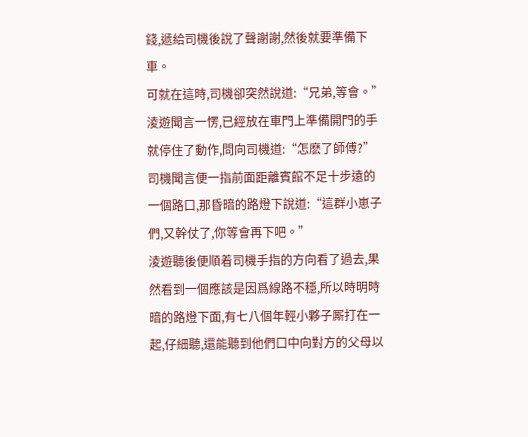錢,遞給司機後說了聲謝謝,然後就要準備下車。
可就在這時,司機卻突然說道:“兄弟,等會。”
淩遊聞言一愣,已經放在車門上準備開門的手就停住了動作,問向司機道:“怎麽了師傅?”
司機聞言便一指前面距離賓館不足十步遠的一個路口,那昏暗的路燈下說道:“這群小崽子們,又幹仗了,你等會再下吧。”
淩遊聽後便順着司機手指的方向看了過去,果然看到一個應該是因爲線路不穩,所以時明時暗的路燈下面,有七八個年輕小夥子厮打在一起,仔細聽,還能聽到他們口中向對方的父母以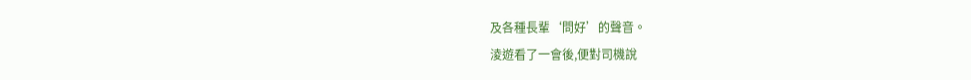及各種長輩‘問好’的聲音。
淩遊看了一會後,便對司機說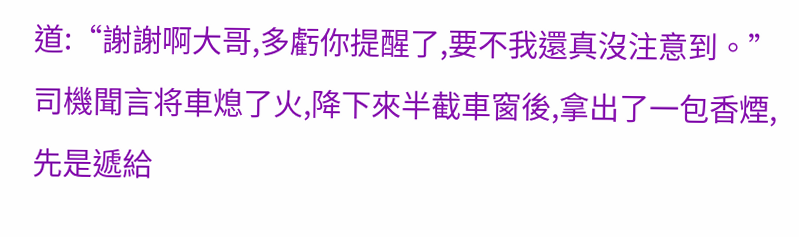道:“謝謝啊大哥,多虧你提醒了,要不我還真沒注意到。”
司機聞言将車熄了火,降下來半截車窗後,拿出了一包香煙,先是遞給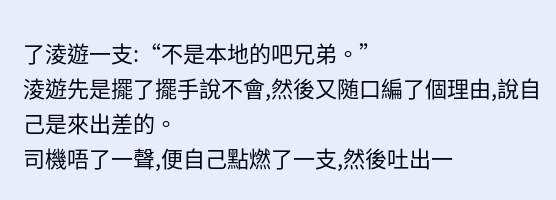了淩遊一支:“不是本地的吧兄弟。”
淩遊先是擺了擺手說不會,然後又随口編了個理由,說自己是來出差的。
司機唔了一聲,便自己點燃了一支,然後吐出一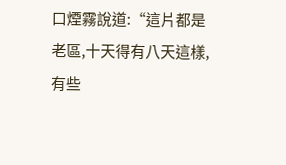口煙霧說道:“這片都是老區,十天得有八天這樣,有些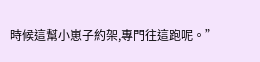時候這幫小崽子約架,專門往這跑呢。”